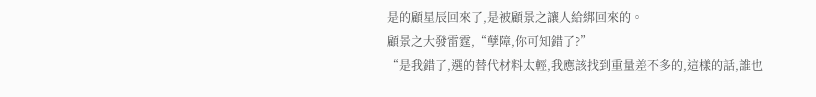是的顧星辰回來了,是被顧景之讓人給綁回來的。
顧景之大發雷霆,“孽障,你可知錯了?”
“是我錯了,選的替代材料太輕,我應該找到重量差不多的,這樣的話,誰也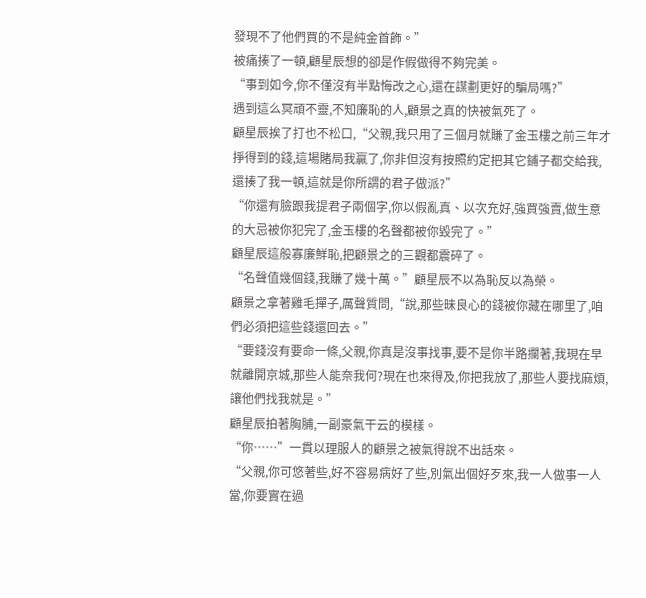發現不了他們買的不是純金首飾。”
被痛揍了一頓,顧星辰想的卻是作假做得不夠完美。
“事到如今,你不僅沒有半點悔改之心,還在謀劃更好的騙局嗎?”
遇到這么冥頑不靈,不知廉恥的人,顧景之真的快被氣死了。
顧星辰挨了打也不松口,“父親,我只用了三個月就賺了金玉樓之前三年才掙得到的錢,這場賭局我贏了,你非但沒有按照約定把其它鋪子都交給我,還揍了我一頓,這就是你所謂的君子做派?”
“你還有臉跟我提君子兩個字,你以假亂真、以次充好,強買強賣,做生意的大忌被你犯完了,金玉樓的名聲都被你毀完了。”
顧星辰這般寡廉鮮恥,把顧景之的三觀都震碎了。
“名聲值幾個錢,我賺了幾十萬。”顧星辰不以為恥反以為榮。
顧景之拿著雞毛撣子,厲聲質問,“說,那些昧良心的錢被你藏在哪里了,咱們必須把這些錢還回去。”
“要錢沒有要命一條,父親,你真是沒事找事,要不是你半路攔著,我現在早就離開京城,那些人能奈我何?現在也來得及,你把我放了,那些人要找麻煩,讓他們找我就是。”
顧星辰拍著胸脯,一副豪氣干云的模樣。
“你……”一貫以理服人的顧景之被氣得說不出話來。
“父親,你可悠著些,好不容易病好了些,別氣出個好歹來,我一人做事一人當,你要實在過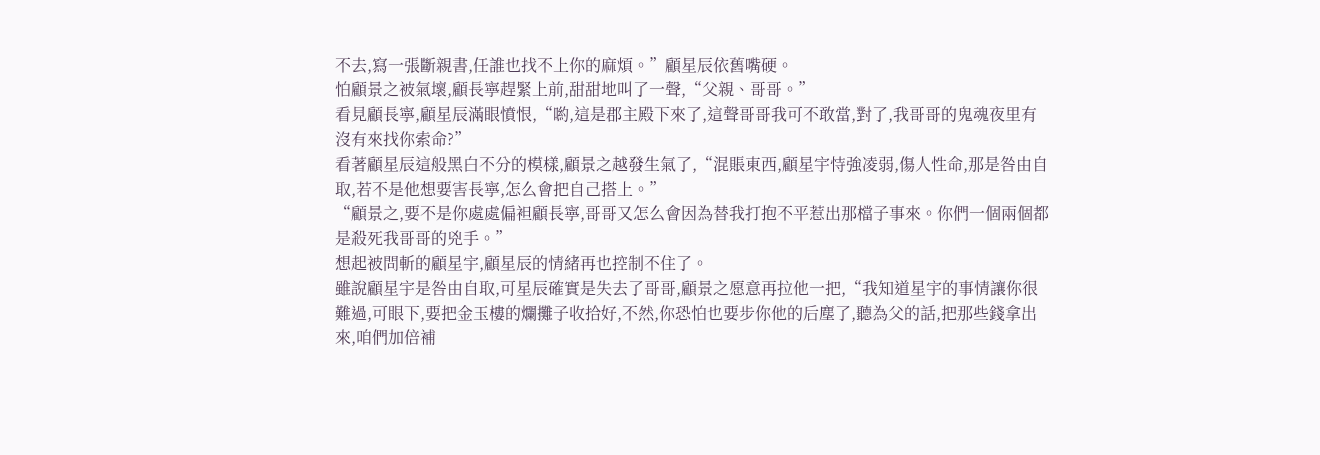不去,寫一張斷親書,任誰也找不上你的麻煩。”顧星辰依舊嘴硬。
怕顧景之被氣壞,顧長寧趕緊上前,甜甜地叫了一聲,“父親、哥哥。”
看見顧長寧,顧星辰滿眼憤恨,“喲,這是郡主殿下來了,這聲哥哥我可不敢當,對了,我哥哥的鬼魂夜里有沒有來找你索命?”
看著顧星辰這般黑白不分的模樣,顧景之越發生氣了,“混賬東西,顧星宇恃強凌弱,傷人性命,那是咎由自取,若不是他想要害長寧,怎么會把自己搭上。”
“顧景之,要不是你處處偏袒顧長寧,哥哥又怎么會因為替我打抱不平惹出那檔子事來。你們一個兩個都是殺死我哥哥的兇手。”
想起被問斬的顧星宇,顧星辰的情緒再也控制不住了。
雖說顧星宇是咎由自取,可星辰確實是失去了哥哥,顧景之愿意再拉他一把,“我知道星宇的事情讓你很難過,可眼下,要把金玉樓的爛攤子收拾好,不然,你恐怕也要步你他的后塵了,聽為父的話,把那些錢拿出來,咱們加倍補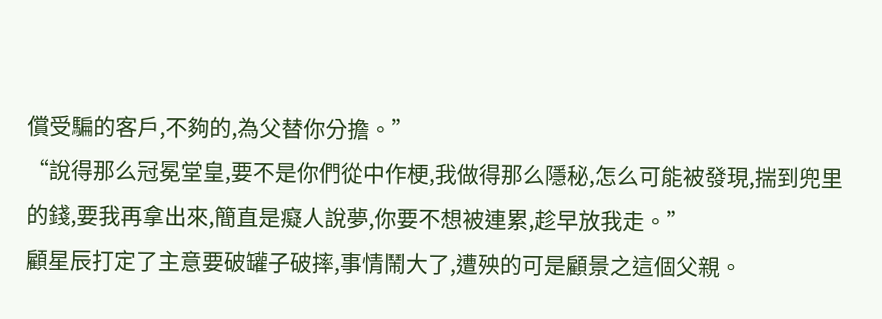償受騙的客戶,不夠的,為父替你分擔。”
“說得那么冠冕堂皇,要不是你們從中作梗,我做得那么隱秘,怎么可能被發現,揣到兜里的錢,要我再拿出來,簡直是癡人說夢,你要不想被連累,趁早放我走。”
顧星辰打定了主意要破罐子破摔,事情鬧大了,遭殃的可是顧景之這個父親。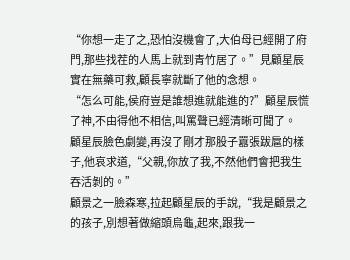“你想一走了之,恐怕沒機會了,大伯母已經開了府門,那些找茬的人馬上就到青竹居了。”見顧星辰實在無藥可救,顧長寧就斷了他的念想。
“怎么可能,侯府豈是誰想進就能進的?”顧星辰慌了神,不由得他不相信,叫罵聲已經清晰可聞了。
顧星辰臉色劇變,再沒了剛才那股子囂張跋扈的樣子,他哀求道,“父親,你放了我,不然他們會把我生吞活剝的。”
顧景之一臉森寒,拉起顧星辰的手說,“我是顧景之的孩子,別想著做縮頭烏龜,起來,跟我一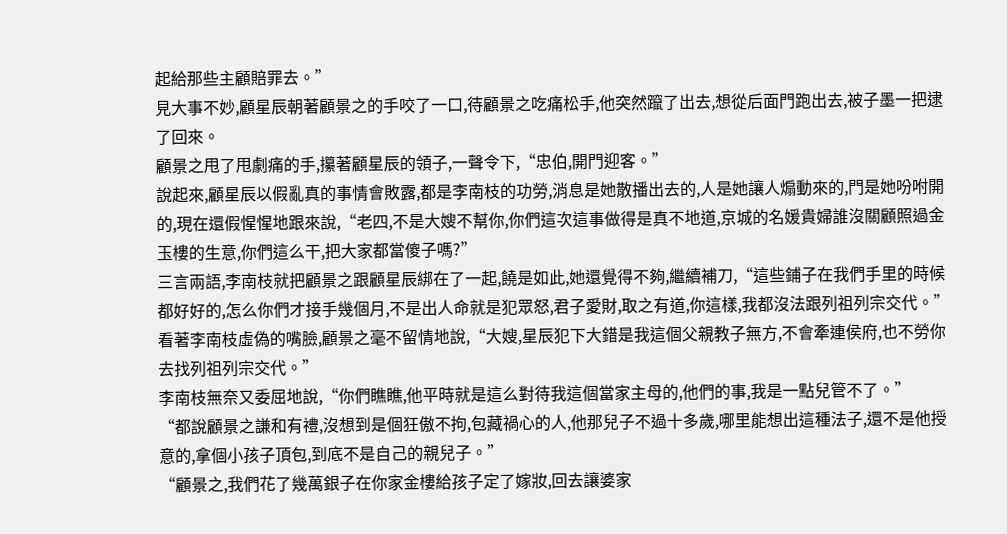起給那些主顧賠罪去。”
見大事不妙,顧星辰朝著顧景之的手咬了一口,待顧景之吃痛松手,他突然躥了出去,想從后面門跑出去,被子墨一把逮了回來。
顧景之甩了甩劇痛的手,攥著顧星辰的領子,一聲令下,“忠伯,開門迎客。”
說起來,顧星辰以假亂真的事情會敗露,都是李南枝的功勞,消息是她散播出去的,人是她讓人煽動來的,門是她吩咐開的,現在還假惺惺地跟來說,“老四,不是大嫂不幫你,你們這次這事做得是真不地道,京城的名媛貴婦誰沒關顧照過金玉樓的生意,你們這么干,把大家都當傻子嗎?”
三言兩語,李南枝就把顧景之跟顧星辰綁在了一起,饒是如此,她還覺得不夠,繼續補刀,“這些鋪子在我們手里的時候都好好的,怎么你們才接手幾個月,不是出人命就是犯眾怒,君子愛財,取之有道,你這樣,我都沒法跟列祖列宗交代。”
看著李南枝虛偽的嘴臉,顧景之毫不留情地說,“大嫂,星辰犯下大錯是我這個父親教子無方,不會牽連侯府,也不勞你去找列祖列宗交代。”
李南枝無奈又委屈地說,“你們瞧瞧,他平時就是這么對待我這個當家主母的,他們的事,我是一點兒管不了。”
“都說顧景之謙和有禮,沒想到是個狂傲不拘,包藏禍心的人,他那兒子不過十多歲,哪里能想出這種法子,還不是他授意的,拿個小孩子頂包,到底不是自己的親兒子。”
“顧景之,我們花了幾萬銀子在你家金樓給孩子定了嫁妝,回去讓婆家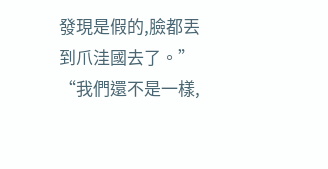發現是假的,臉都丟到爪洼國去了。”
“我們還不是一樣,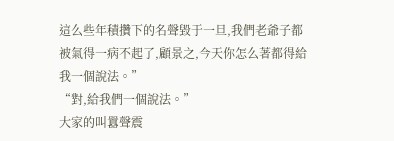這么些年積攢下的名聲毀于一旦,我們老爺子都被氣得一病不起了,顧景之,今天你怎么著都得給我一個說法。”
“對,給我們一個說法。”
大家的叫囂聲震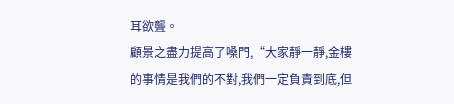耳欲聾。
顧景之盡力提高了嗓門,“大家靜一靜,金樓的事情是我們的不對,我們一定負責到底,但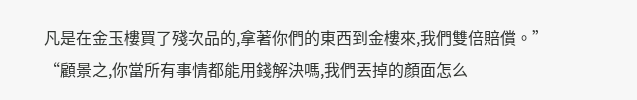凡是在金玉樓買了殘次品的,拿著你們的東西到金樓來,我們雙倍賠償。”
“顧景之,你當所有事情都能用錢解決嗎,我們丟掉的顏面怎么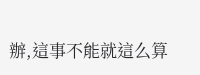辦,這事不能就這么算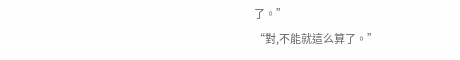了。”
“對,不能就這么算了。”